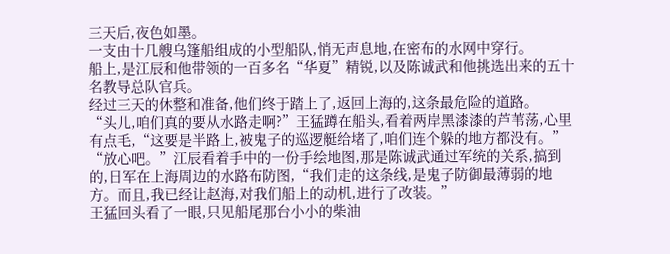三天后,夜色如墨。
一支由十几艘乌篷船组成的小型船队,悄无声息地,在密布的水网中穿行。
船上,是江辰和他带领的一百多名“华夏”精锐,以及陈诚武和他挑选出来的五十名教导总队官兵。
经过三天的休整和准备,他们终于踏上了,返回上海的,这条最危险的道路。
“头儿,咱们真的要从水路走啊?”王猛蹲在船头,看着两岸黑漆漆的芦苇荡,心里有点毛,“这要是半路上,被鬼子的巡逻艇给堵了,咱们连个躲的地方都没有。”
“放心吧。”江辰看着手中的一份手绘地图,那是陈诚武通过军统的关系,搞到的,日军在上海周边的水路布防图,“我们走的这条线,是鬼子防御最薄弱的地方。而且,我已经让赵海,对我们船上的动机,进行了改装。”
王猛回头看了一眼,只见船尾那台小小的柴油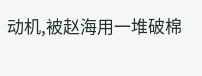动机,被赵海用一堆破棉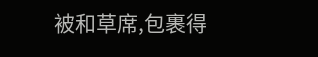被和草席,包裹得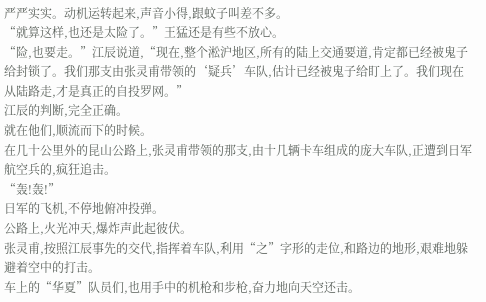严严实实。动机运转起来,声音小得,跟蚊子叫差不多。
“就算这样,也还是太险了。”王猛还是有些不放心。
“险,也要走。”江辰说道,“现在,整个淞沪地区,所有的陆上交通要道,肯定都已经被鬼子给封锁了。我们那支由张灵甫带领的‘疑兵’车队,估计已经被鬼子给盯上了。我们现在从陆路走,才是真正的自投罗网。”
江辰的判断,完全正确。
就在他们,顺流而下的时候。
在几十公里外的昆山公路上,张灵甫带领的那支,由十几辆卡车组成的庞大车队,正遭到日军航空兵的,疯狂追击。
“轰!轰!”
日军的飞机,不停地俯冲投弹。
公路上,火光冲天,爆炸声此起彼伏。
张灵甫,按照江辰事先的交代,指挥着车队,利用“之”字形的走位,和路边的地形,艰难地躲避着空中的打击。
车上的“华夏”队员们,也用手中的机枪和步枪,奋力地向天空还击。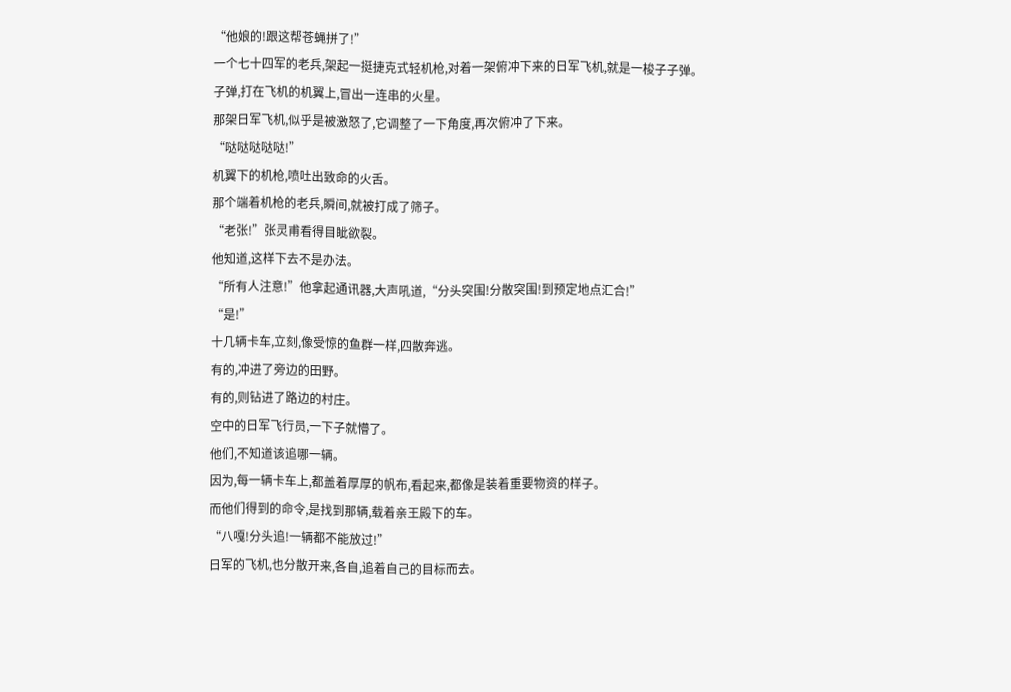“他娘的!跟这帮苍蝇拼了!”
一个七十四军的老兵,架起一挺捷克式轻机枪,对着一架俯冲下来的日军飞机,就是一梭子子弹。
子弹,打在飞机的机翼上,冒出一连串的火星。
那架日军飞机,似乎是被激怒了,它调整了一下角度,再次俯冲了下来。
“哒哒哒哒哒!”
机翼下的机枪,喷吐出致命的火舌。
那个端着机枪的老兵,瞬间,就被打成了筛子。
“老张!”张灵甫看得目眦欲裂。
他知道,这样下去不是办法。
“所有人注意!”他拿起通讯器,大声吼道,“分头突围!分散突围!到预定地点汇合!”
“是!”
十几辆卡车,立刻,像受惊的鱼群一样,四散奔逃。
有的,冲进了旁边的田野。
有的,则钻进了路边的村庄。
空中的日军飞行员,一下子就懵了。
他们,不知道该追哪一辆。
因为,每一辆卡车上,都盖着厚厚的帆布,看起来,都像是装着重要物资的样子。
而他们得到的命令,是找到那辆,载着亲王殿下的车。
“八嘎!分头追!一辆都不能放过!”
日军的飞机,也分散开来,各自,追着自己的目标而去。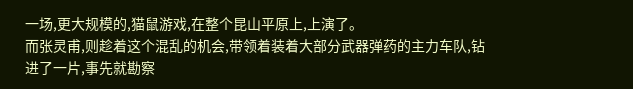一场,更大规模的,猫鼠游戏,在整个昆山平原上,上演了。
而张灵甫,则趁着这个混乱的机会,带领着装着大部分武器弹药的主力车队,钻进了一片,事先就勘察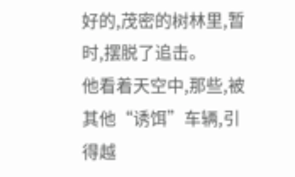好的,茂密的树林里,暂时,摆脱了追击。
他看着天空中,那些,被其他“诱饵”车辆,引得越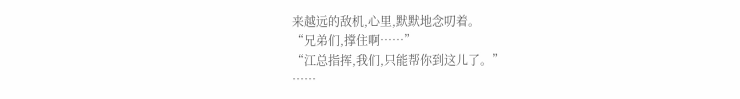来越远的敌机,心里,默默地念叨着。
“兄弟们,撑住啊……”
“江总指挥,我们,只能帮你到这儿了。”
……